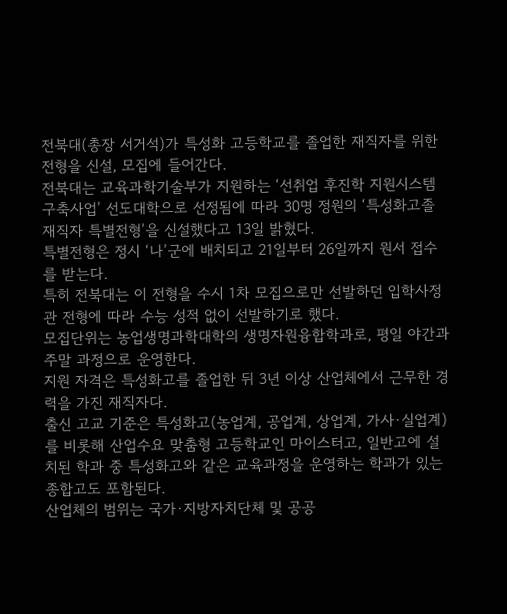전북대(총장 서거석)가 특성화 고등학교를 졸업한 재직자를 위한 전형을 신설, 모집에 들어간다.
전북대는 교육과학기술부가 지원하는 ‘선취업 후진학 지원시스템 구축사업’ 선도대학으로 선정됨에 따라 30명 정원의 ‘특성화고졸 재직자 특별전형’을 신설했다고 13일 밝혔다.
특별전형은 정시 ‘나’군에 배치되고 21일부터 26일까지 원서 접수를 받는다.
특히 전북대는 이 전형을 수시 1차 모집으로만 선발하던 입학사정관 전형에 따라 수능 성적 없이 선발하기로 했다.
모집단위는 농업생명과학대학의 생명자원융합학과로, 평일 야간과 주말 과정으로 운영한다.
지원 자격은 특성화고를 졸업한 뒤 3년 이상 산업체에서 근무한 경력을 가진 재직자다.
출신 고교 기준은 특성화고(농업계, 공업계, 상업계, 가사·실업계)를 비롯해 산업수요 맞춤형 고등학교인 마이스터고, 일반고에 설치된 학과 중 특성화고와 같은 교육과정을 운영하는 학과가 있는 종합고도 포함된다.
산업체의 범위는 국가·지방자치단체 및 공공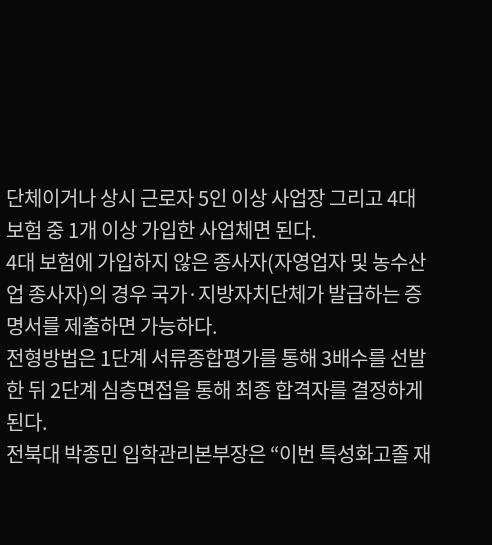단체이거나 상시 근로자 5인 이상 사업장 그리고 4대 보험 중 1개 이상 가입한 사업체면 된다.
4대 보험에 가입하지 않은 종사자(자영업자 및 농수산업 종사자)의 경우 국가·지방자치단체가 발급하는 증명서를 제출하면 가능하다.
전형방법은 1단계 서류종합평가를 통해 3배수를 선발한 뒤 2단계 심층면접을 통해 최종 합격자를 결정하게 된다.
전북대 박종민 입학관리본부장은 “이번 특성화고졸 재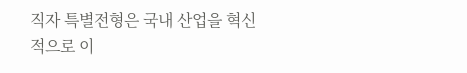직자 특별전형은 국내 산업을 혁신적으로 이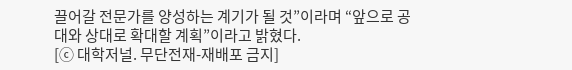끌어갈 전문가를 양성하는 계기가 될 것”이라며 “앞으로 공대와 상대로 확대할 계획”이라고 밝혔다.
[ⓒ 대학저널. 무단전재-재배포 금지]